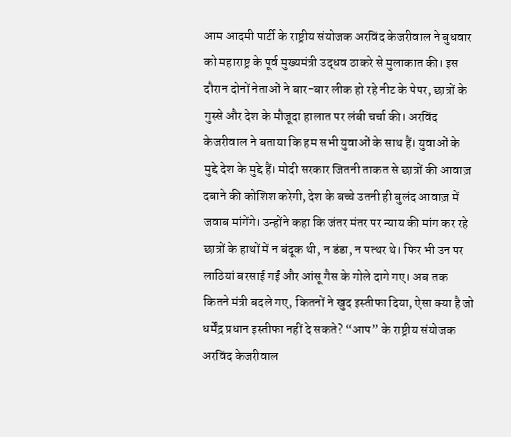आम आदमी पार्टी के राष्ट्रीय संयोजक अरविंद केजरीवाल ने बुधवार को महाराष्ट्र के पूर्व मुख्यमंत्री उद्धव ठाकरे से मुलाकात की। इस दौरान दोनों नेताओं ने बार-बार लीक हो रहे नीट के पेपर, छात्रों के गुस्से और देश के मौजूदा हालात पर लंबी चर्चा की। अरविंद केजरीवाल ने बताया कि हम सभी युवाओं के साथ हैं। युवाओं के मुद्दे देश के मुद्दे हैं। मोदी सरकार जितनी ताकत से छात्रों की आवाज़ दबाने की कोशिश करेगी, देश के बच्चे उतनी ही बुलंद आवाज़ में जवाब मांगेंगे। उन्होंने कहा कि जंतर मंतर पर न्याय की मांग कर रहे छात्रों के हाथों में न बंदूक थी, न डंडा, न पत्थर थे। फिर भी उन पर लाठियां बरसाई गईं और आंसू गैस के गोले दागे गए। अब तक कितने मंत्री बदले गए, कितनों ने खुद इस्तीफा दिया, ऐसा क्या है जो धर्मेंद्र प्रधान इस्तीफा नहीं दे सकते? “आप” के राष्ट्रीय संयोजक अरविंद केजरीवाल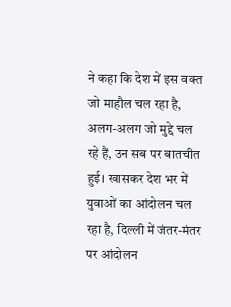ने कहा कि देश में इस वक्त जो माहौल चल रहा है, अलग-अलग जो मुद्दे चल रहे हैं, उन सब पर बातचीत हुई। खासकर देश भर में युवाओं का आंदोलन चल रहा है, दिल्ली में जंतर-मंतर पर आंदोलन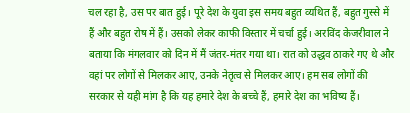चल रहा है, उस पर बात हुई। पूरे देश के युवा इस समय बहुत व्यथित हैं, बहुत गुस्से में हैं और बहुत रोष में हैं। उसको लेकर काफी विस्तार में चर्चा हुई। अरविंद केजरीवाल ने बताया कि मंगलवार को दिन में मैं जंतर-मंतर गया था। रात को उद्धव ठाकरे गए थे और वहां पर लोगों से मिलकर आए, उनके नेतृत्व से मिलकर आए। हम सब लोगों की सरकार से यही मांग है कि यह हमारे देश के बच्चे हैं, हमारे देश का भविष्य हैं।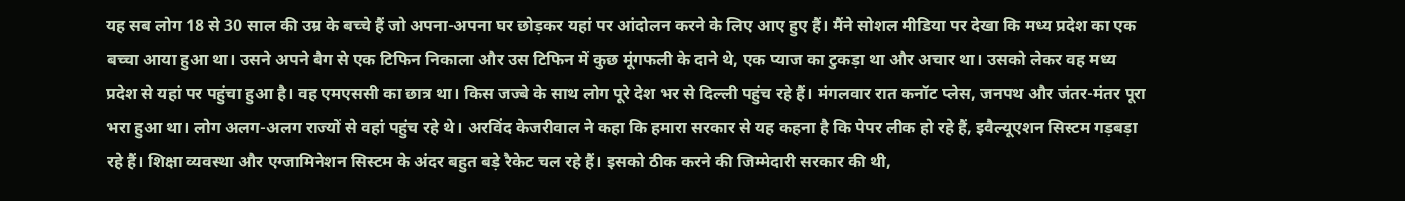यह सब लोग 18 से 30 साल की उम्र के बच्चे हैं जो अपना-अपना घर छोड़कर यहां पर आंदोलन करने के लिए आए हुए हैं। मैंने सोशल मीडिया पर देखा कि मध्य प्रदेश का एक बच्चा आया हुआ था। उसने अपने बैग से एक टिफिन निकाला और उस टिफिन में कुछ मूंगफली के दाने थे, एक प्याज का टुकड़ा था और अचार था। उसको लेकर वह मध्य प्रदेश से यहां पर पहुंचा हुआ है। वह एमएससी का छात्र था। किस जज्बे के साथ लोग पूरे देश भर से दिल्ली पहुंच रहे हैं। मंगलवार रात कनॉट प्लेस, जनपथ और जंतर-मंतर पूरा भरा हुआ था। लोग अलग-अलग राज्यों से वहां पहुंच रहे थे। अरविंद केजरीवाल ने कहा कि हमारा सरकार से यह कहना है कि पेपर लीक हो रहे हैं, इवैल्यूएशन सिस्टम गड़बड़ा रहे हैं। शिक्षा व्यवस्था और एग्जामिनेशन सिस्टम के अंदर बहुत बड़े रैकेट चल रहे हैं। इसको ठीक करने की जिम्मेदारी सरकार की थी,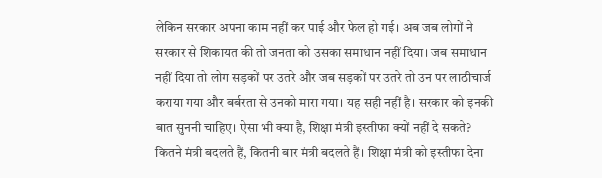लेकिन सरकार अपना काम नहीं कर पाई और फेल हो गई। अब जब लोगों ने सरकार से शिकायत की तो जनता को उसका समाधान नहीं दिया। जब समाधान नहीं दिया तो लोग सड़कों पर उतरे और जब सड़कों पर उतरे तो उन पर लाठीचार्ज कराया गया और बर्बरता से उनको मारा गया। यह सही नहीं है। सरकार को इनकी बात सुननी चाहिए। ऐसा भी क्या है, शिक्षा मंत्री इस्तीफा क्यों नहीं दे सकते? कितने मंत्री बदलते हैं, कितनी बार मंत्री बदलते हैं। शिक्षा मंत्री को इस्तीफा देना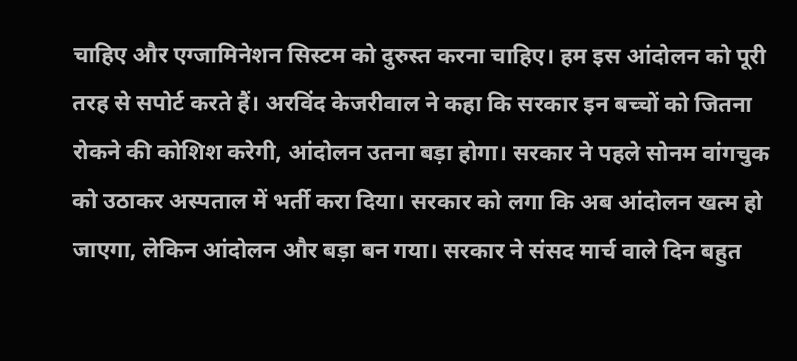चाहिए और एग्जामिनेशन सिस्टम को दुरुस्त करना चाहिए। हम इस आंदोलन को पूरी तरह से सपोर्ट करते हैं। अरविंद केजरीवाल ने कहा कि सरकार इन बच्चों को जितना रोकने की कोशिश करेगी, आंदोलन उतना बड़ा होगा। सरकार ने पहले सोनम वांगचुक को उठाकर अस्पताल में भर्ती करा दिया। सरकार को लगा कि अब आंदोलन खत्म हो जाएगा, लेकिन आंदोलन और बड़ा बन गया। सरकार ने संसद मार्च वाले दिन बहुत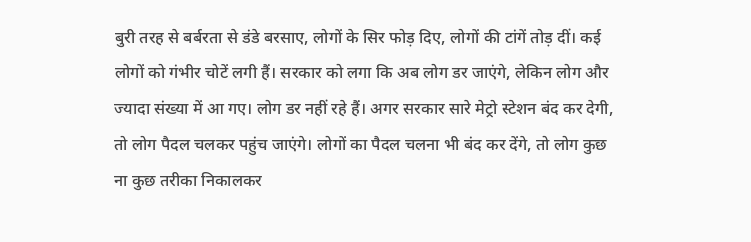बुरी तरह से बर्बरता से डंडे बरसाए, लोगों के सिर फोड़ दिए, लोगों की टांगें तोड़ दीं। कई लोगों को गंभीर चोटें लगी हैं। सरकार को लगा कि अब लोग डर जाएंगे, लेकिन लोग और ज्यादा संख्या में आ गए। लोग डर नहीं रहे हैं। अगर सरकार सारे मेट्रो स्टेशन बंद कर देगी, तो लोग पैदल चलकर पहुंच जाएंगे। लोगों का पैदल चलना भी बंद कर देंगे, तो लोग कुछ ना कुछ तरीका निकालकर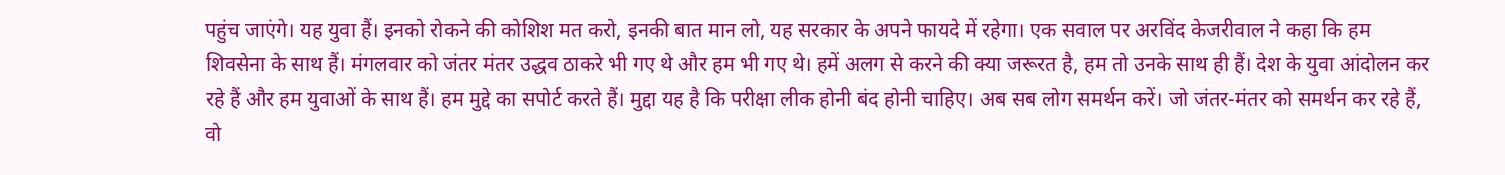पहुंच जाएंगे। यह युवा हैं। इनको रोकने की कोशिश मत करो, इनकी बात मान लो, यह सरकार के अपने फायदे में रहेगा। एक सवाल पर अरविंद केजरीवाल ने कहा कि हम शिवसेना के साथ हैं। मंगलवार को जंतर मंतर उद्धव ठाकरे भी गए थे और हम भी गए थे। हमें अलग से करने की क्या जरूरत है, हम तो उनके साथ ही हैं। देश के युवा आंदोलन कर रहे हैं और हम युवाओं के साथ हैं। हम मुद्दे का सपोर्ट करते हैं। मुद्दा यह है कि परीक्षा लीक होनी बंद होनी चाहिए। अब सब लोग समर्थन करें। जो जंतर-मंतर को समर्थन कर रहे हैं, वो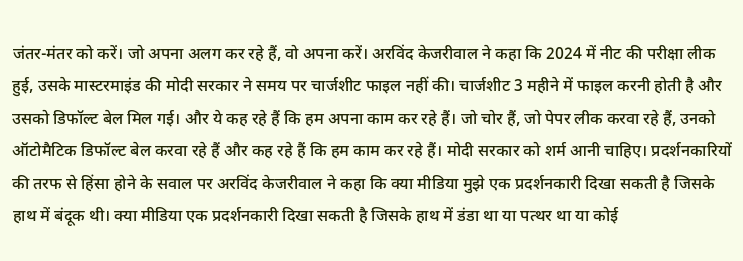जंतर-मंतर को करें। जो अपना अलग कर रहे हैं, वो अपना करें। अरविंद केजरीवाल ने कहा कि 2024 में नीट की परीक्षा लीक हुई, उसके मास्टरमाइंड की मोदी सरकार ने समय पर चार्जशीट फाइल नहीं की। चार्जशीट 3 महीने में फाइल करनी होती है और उसको डिफॉल्ट बेल मिल गई। और ये कह रहे हैं कि हम अपना काम कर रहे हैं। जो चोर हैं, जो पेपर लीक करवा रहे हैं, उनको ऑटोमैटिक डिफॉल्ट बेल करवा रहे हैं और कह रहे हैं कि हम काम कर रहे हैं। मोदी सरकार को शर्म आनी चाहिए। प्रदर्शनकारियों की तरफ से हिंसा होने के सवाल पर अरविंद केजरीवाल ने कहा कि क्या मीडिया मुझे एक प्रदर्शनकारी दिखा सकती है जिसके हाथ में बंदूक थी। क्या मीडिया एक प्रदर्शनकारी दिखा सकती है जिसके हाथ में डंडा था या पत्थर था या कोई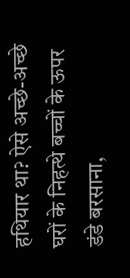हथियार था? ऐसे अच्छे-अच्छे घरों के निहत्थे बच्चों के ऊपर डंडे बरसाना,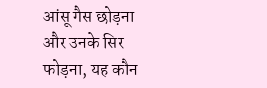आंसू गैस छोड़ना और उनके सिर फोड़ना, यह कौन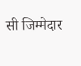सी जिम्मेदार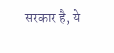सरकार है, ये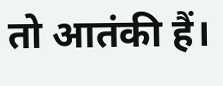तो आतंकी हैं।